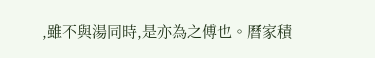,雖不與湯同時,是亦為之傅也。曆家積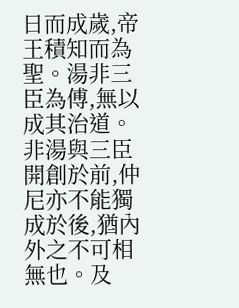日而成歲,帝王積知而為聖。湯非三臣為傅,無以成其治道。非湯與三臣開創於前,仲尼亦不能獨成於後,猶內外之不可相無也。及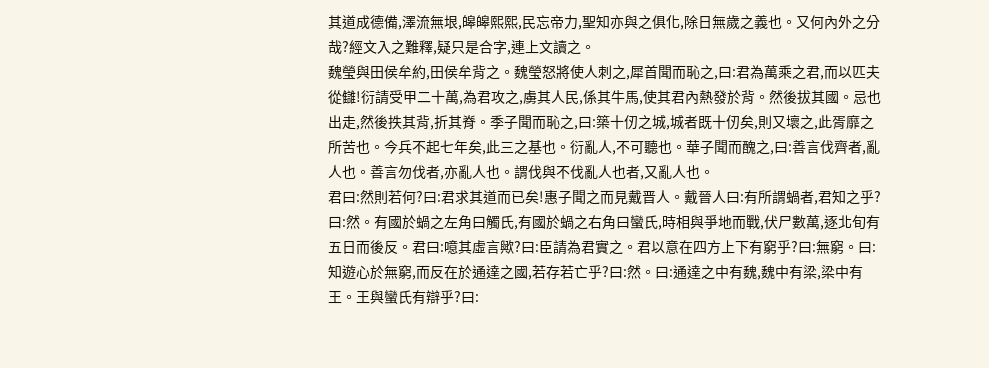其道成德備,澤流無垠,皞皞熙熙,民忘帝力,聖知亦與之俱化,除日無歲之義也。又何內外之分哉?經文入之難釋,疑只是合字,連上文讀之。
魏瑩與田侯牟約,田侯牟背之。魏瑩怒將使人刺之,犀首聞而恥之,曰:君為萬乘之君,而以匹夫從讎!衍請受甲二十萬,為君攻之,虜其人民,係其牛馬,使其君內熱發於背。然後拔其國。忌也出走,然後抶其背,折其脊。季子聞而恥之,曰:築十仞之城,城者既十仞矣,則又壞之,此胥靡之所苦也。今兵不起七年矣,此三之基也。衍亂人,不可聽也。華子聞而醜之,曰:善言伐齊者,亂人也。善言勿伐者,亦亂人也。謂伐與不伐亂人也者,又亂人也。
君曰:然則若何?曰:君求其道而已矣!惠子聞之而見戴晋人。戴晉人曰:有所謂蝸者,君知之乎?曰:然。有國於蝸之左角曰觸氏,有國於蝸之右角曰蠻氏,時相與爭地而戰,伏尸數萬,逐北旬有五日而後反。君曰:噫其虛言歟?曰:臣請為君實之。君以意在四方上下有窮乎?曰:無窮。曰:知遊心於無窮,而反在於通達之國,若存若亡乎?曰:然。曰:通達之中有魏,魏中有梁,梁中有王。王與蠻氏有辯乎?曰: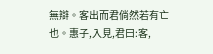無辯。客出而君倘然若有亡也。惠子,入見,君曰:客,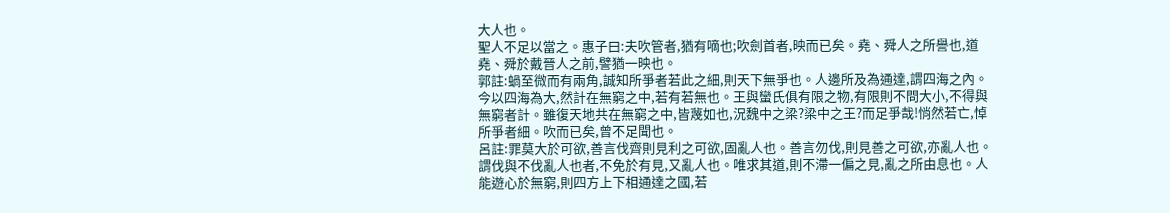大人也。
聖人不足以當之。惠子曰:夫吹管者,猶有嘀也;吹劍首者,映而已矣。堯、舜人之所譽也,道堯、舜於戴晉人之前,譬猶一映也。
郭註:蝸至微而有兩角,誠知所爭者若此之細,則天下無爭也。人邊所及為通達,謂四海之內。今以四海為大,然計在無窮之中,若有若無也。王與蠻氏俱有限之物,有限則不問大小,不得與無窮者計。雖復天地共在無窮之中,皆蔑如也,況魏中之梁?梁中之王?而足爭哉!悄然若亡,悼所爭者細。吹而已矣,曾不足聞也。
呂註:罪莫大於可欲,善言伐齊則見利之可欲,固亂人也。善言勿伐,則見善之可欲,亦亂人也。謂伐與不伐亂人也者,不免於有見,又亂人也。唯求其道,則不滯一偏之見,亂之所由息也。人能遊心於無窮,則四方上下相通達之國,若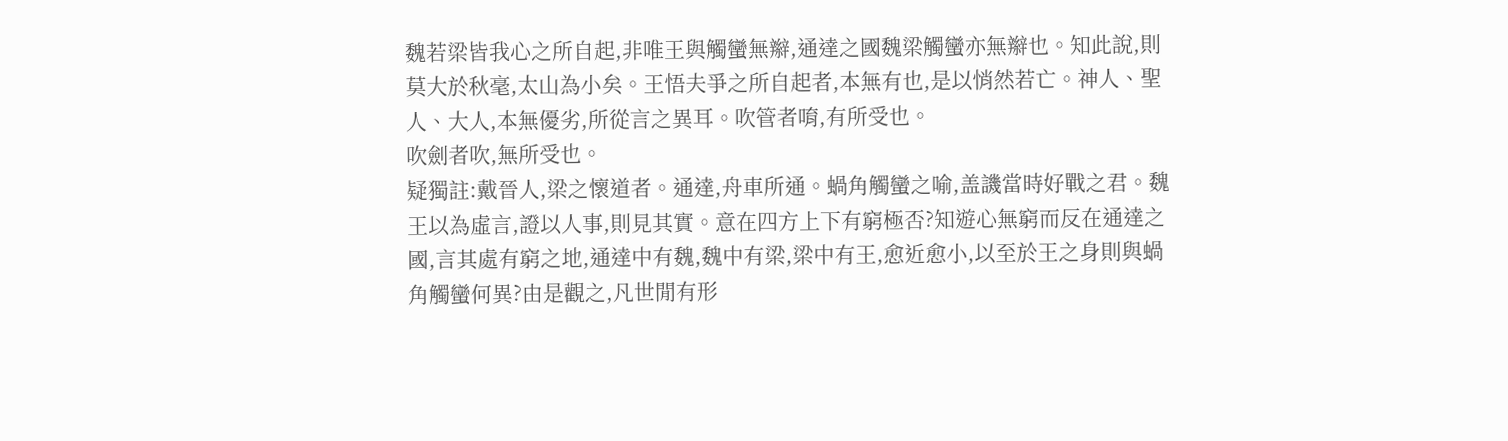魏若梁皆我心之所自起,非唯王與觸蠻無辮,通達之國魏梁觸蠻亦無辮也。知此說,則莫大於秋毫,太山為小矣。王悟夫爭之所自起者,本無有也,是以悄然若亡。神人、聖人、大人,本無優劣,所從言之異耳。吹管者唷,有所受也。
吹劍者吹,無所受也。
疑獨註:戴晉人,梁之懷道者。通達,舟車所通。蝸角觸蠻之喻,盖譏當時好戰之君。魏王以為虛言,證以人事,則見其實。意在四方上下有窮極否?知遊心無窮而反在通達之國,言其處有窮之地,通達中有魏,魏中有梁,梁中有王,愈近愈小,以至於王之身則與蝸角觸蠻何異?由是觀之,凡世閒有形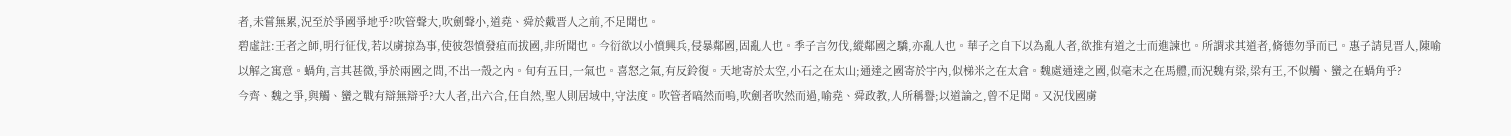者,未嘗無累,況至於爭國爭地乎?吹管聲大,吹劍聲小,道堯、舜於戴晋人之前,不足聞也。
碧虛註:王者之師,明行征伐,若以虜掠為事,使彼怨憤發疽而拔國,非所聞也。今衍欲以小憤興兵,侵暴鄰國,固亂人也。季子言勿伐,縱鄰國之驕,亦亂人也。華子之自下以為亂人者,欲推有道之士而進諫也。所謂求其道者,脩德勿爭而已。惠子請見晋人,陳喻以解之寓意。蝸角,言其甚微,爭於兩國之問,不出一殼之內。旬有五日,一氣也。喜怒之氣,有反鈴復。天地寄於太空,小石之在太山;通達之國寄於宇內,似梯米之在太倉。魏處通達之國,似毫末之在馬體,而況魏有梁,梁有王,不似觸、蠻之在蝸角乎?
今齊、魏之爭,與觸、蠻之戰有辯無辯乎?大人者,出六合,任自然,聖人則居域中,守法度。吹管者嗃然而嗚,吹劍者吹然而過,喻堯、舜政教,人所稱譽;以道論之,曾不足聞。又況伐國虜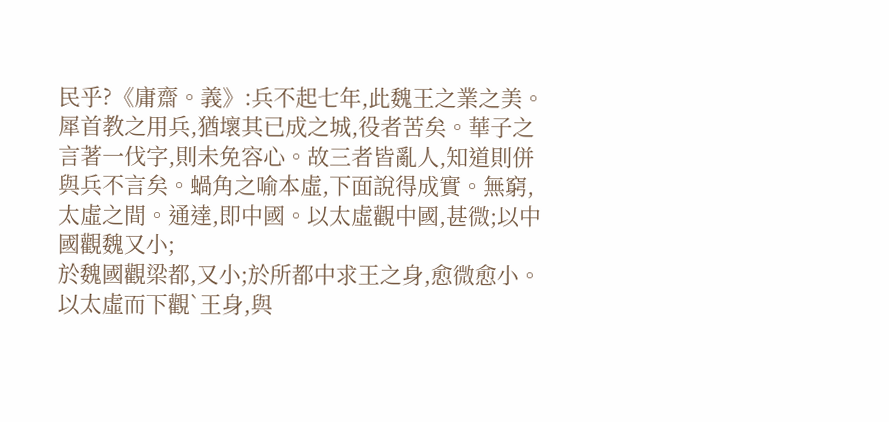民乎?《庸齋。義》:兵不起七年,此魏王之業之美。犀首教之用兵,猶壞其已成之城,役者苦矣。華子之言著一伐字,則未免容心。故三者皆亂人,知道則併與兵不言矣。蝸角之喻本虛,下面說得成實。無窮,太虛之間。通達,即中國。以太虛觀中國,甚微;以中國觀魏又小;
於魏國觀梁都,又小;於所都中求王之身,愈微愈小。以太虛而下觀`王身,與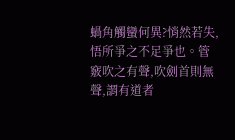蝸角觸蠻何異?悄然若失,悟所爭之不足爭也。管竅吹之有聲,吹劍首則無聲,謂有道者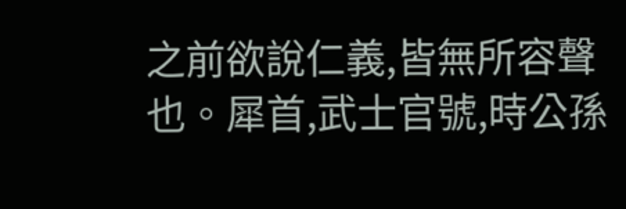之前欲說仁義,皆無所容聲也。犀首,武士官號,時公孫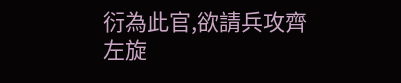衍為此官,欲請兵攻齊
左旋